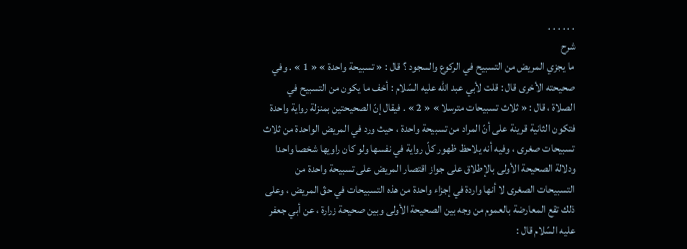. . . . . .
شرح
ما يجزي المريض من التسبيح في الركوع والسجود ؟ قال : « تسبيحة واحدة » « 1 » . وفي صحيحته الأخرى قال : قلت لأبي عبد اللّه عليه السّلام : أخف ما يكون من التسبيح في الصلاة ، قال : « ثلاث تسبيحات مترسلا » « 2 » . فيقال إنّ الصحيحتين بمنزلة رواية واحدة فتكون الثانية قرينة على أنّ المراد من تسبيحة واحدة ، حيث ورد في المريض الواحدة من ثلاث تسبيحات صغرى ، وفيه أنه يلاحظ ظهور كلّ رواية في نفسها ولو كان راويها شخصا واحدا ودلالة الصحيحة الأولى بالإطلاق على جواز اقتصار المريض على تسبيحة واحدة من التسبيحات الصغرى لا أنها واردة في إجزاء واحدة من هذه التسبيحات في حقّ المريض ، وعلى ذلك تقع المعارضة بالعموم من وجه بين الصحيحة الأولى وبين صحيحة زرارة ، عن أبي جعفر عليه السّلام قال :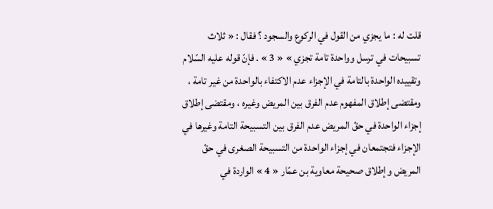قلت له : ما يجزي من القول في الركوع والسجود ؟ فقال : « ثلاث تسبيحات في ترسل وواحدة تامة تجزي » « 3 » . فإنّ قوله عليه السّلام وتقييده الواحدة بالتامة في الإجزاء عدم الاكتفاء بالواحدة من غير تامة ، ومقتضى إطلاق المفهوم عدم الفرق بين المريض وغيره ، ومقتضى إطلاق إجزاء الواحدة في حقّ المريض عدم الفرق بين التسبيحة التامة وغيرها في الإجزاء فتجتمعان في إجزاء الواحدة من التسبيحة الصغرى في حقّ المريض وإطلاق صحيحة معاوية بن عمّار « 4 » الواردة في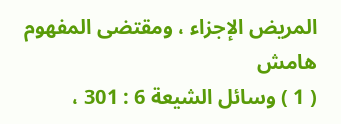المريض الإجزاء ، ومقتضى المفهوم
هامش
( 1 ) وسائل الشيعة 6 : 301 ،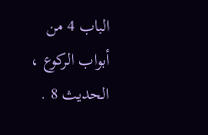الباب 4 من أبواب الركوع ، الحديث 8 .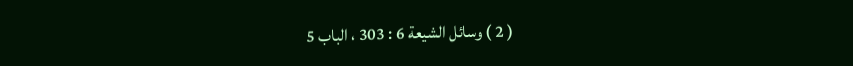( 2 ) وسائل الشيعة 6 : 303 ، الباب 5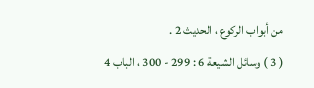من أبواب الركوع ، الحديث 2 .
( 3 ) وسائل الشيعة 6 : 299 - 300 ، الباب 4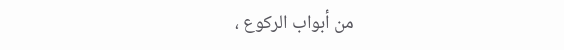من أبواب الركوع ،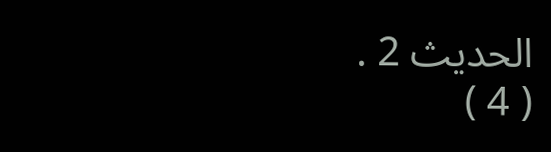الحديث 2 .
( 4 )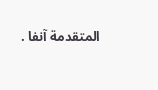المتقدمة آنفا .